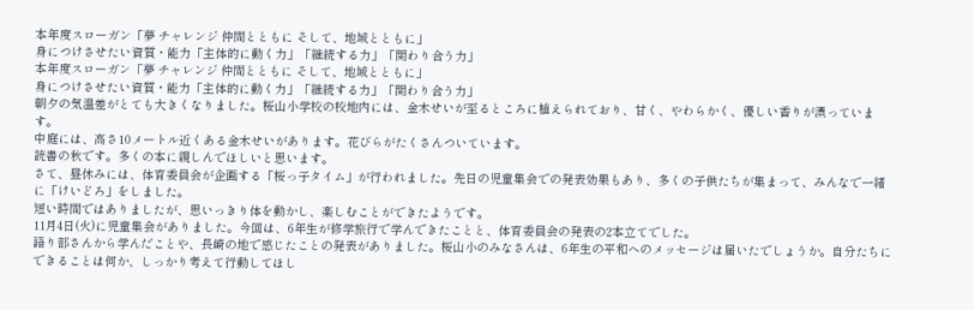本年度スローガン「夢 チャレンジ 仲間とともに そして、地域とともに」
身につけさせたい資質・能力「主体的に動く力」「継続する力」「関わり合う力」
本年度スローガン「夢 チャレンジ 仲間とともに そして、地域とともに」
身につけさせたい資質・能力「主体的に動く力」「継続する力」「関わり合う力」
朝夕の気温差がとても大きくなりました。桜山小学校の校地内には、金木せいが至るところに植えられており、甘く、やわらかく、優しい香りが漂っています。
中庭には、高さ10メートル近くある金木せいがあります。花びらがたくさんついています。
読書の秋です。多くの本に親しんでほしいと思います。
さて、昼休みには、体育委員会が企画する「桜っ子タイム」が行われました。先日の児童集会での発表効果もあり、多くの子供たちが集まって、みんなで一緒に「けいどろ」をしました。
短い時間ではありましたが、思いっきり体を動かし、楽しむことができたようです。
11月4日(火)に児童集会がありました。今回は、6年生が修学旅行で学んできたことと、体育委員会の発表の2本立てでした。
語り部さんから学んだことや、長崎の地で感じたことの発表がありました。桜山小のみなさんは、6年生の平和へのメッセージは届いたでしょうか。自分たちにできることは何か、しっかり考えて行動してほし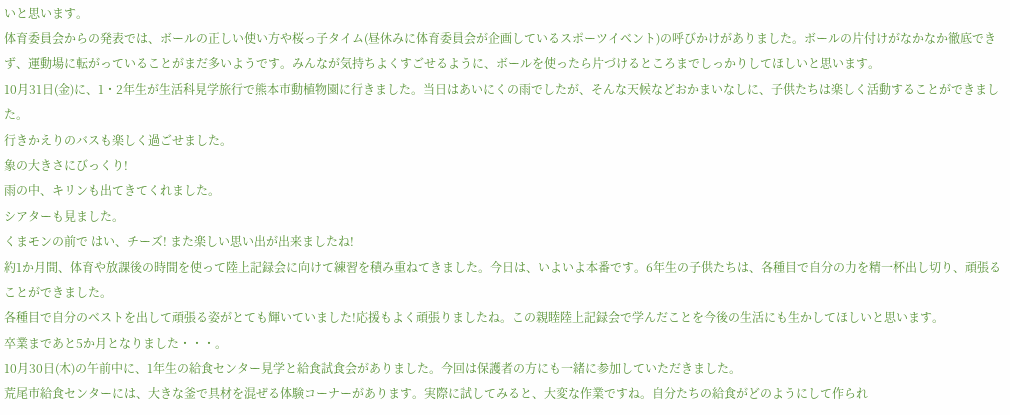いと思います。
体育委員会からの発表では、ボールの正しい使い方や桜っ子タイム(昼休みに体育委員会が企画しているスポーツイベント)の呼びかけがありました。ボールの片付けがなかなか徹底できず、運動場に転がっていることがまだ多いようです。みんなが気持ちよくすごせるように、ボールを使ったら片づけるところまでしっかりしてほしいと思います。
10月31日(金)に、1・2年生が生活科見学旅行で熊本市動植物園に行きました。当日はあいにくの雨でしたが、そんな天候などおかまいなしに、子供たちは楽しく活動することができました。
行きかえりのバスも楽しく過ごせました。
象の大きさにびっくり!
雨の中、キリンも出てきてくれました。
シアターも見ました。
くまモンの前で はい、チーズ! また楽しい思い出が出来ましたね!
約1か月間、体育や放課後の時間を使って陸上記録会に向けて練習を積み重ねてきました。今日は、いよいよ本番です。6年生の子供たちは、各種目で自分の力を精一杯出し切り、頑張ることができました。
各種目で自分のベストを出して頑張る姿がとても輝いていました!応援もよく頑張りましたね。この親睦陸上記録会で学んだことを今後の生活にも生かしてほしいと思います。
卒業まであと5か月となりました・・・。
10月30日(木)の午前中に、1年生の給食センター見学と給食試食会がありました。今回は保護者の方にも一緒に参加していただきました。
荒尾市給食センターには、大きな釜で具材を混ぜる体験コーナーがあります。実際に試してみると、大変な作業ですね。自分たちの給食がどのようにして作られ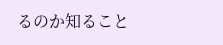るのか知ること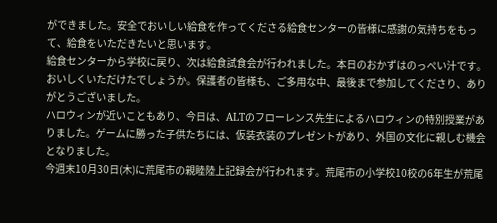ができました。安全でおいしい給食を作ってくださる給食センターの皆様に感謝の気持ちをもって、給食をいただきたいと思います。
給食センターから学校に戻り、次は給食試食会が行われました。本日のおかずはのっぺい汁です。おいしくいただけたでしょうか。保護者の皆様も、ご多用な中、最後まで参加してくださり、ありがとうございました。
ハロウィンが近いこともあり、今日は、ALTのフローレンス先生によるハロウィンの特別授業がありました。ゲームに勝った子供たちには、仮装衣装のプレゼントがあり、外国の文化に親しむ機会となりました。
今週末10月30日(木)に荒尾市の親睦陸上記録会が行われます。荒尾市の小学校10校の6年生が荒尾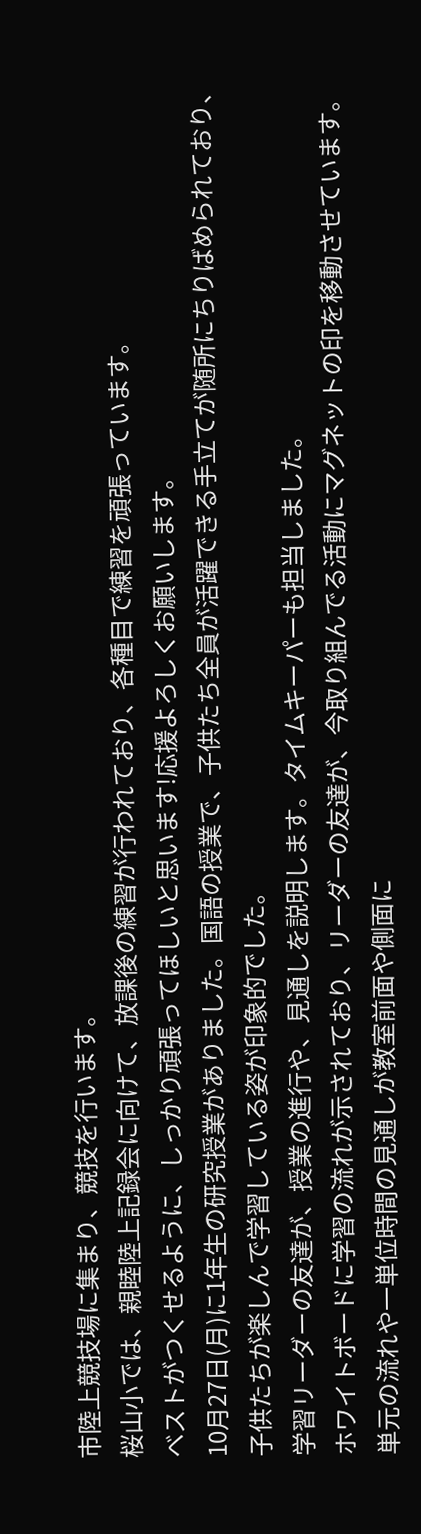市陸上競技場に集まり、競技を行います。
桜山小では、親睦陸上記録会に向けて、放課後の練習が行われており、各種目で練習を頑張っています。
ベストがつくせるように、しっかり頑張ってほしいと思います!応援よろしくお願いします。
10月27日(月)に1年生の研究授業がありました。国語の授業で、子供たち全員が活躍できる手立てが随所にちりばめられており、子供たちが楽しんで学習している姿が印象的でした。
学習リーダーの友達が、授業の進行や、見通しを説明します。タイムキーパーも担当しました。
ホワイトボードに学習の流れが示されており、リーダーの友達が、今取り組んでる活動にマグネットの印を移動させています。
単元の流れや一単位時間の見通しが教室前面や側面に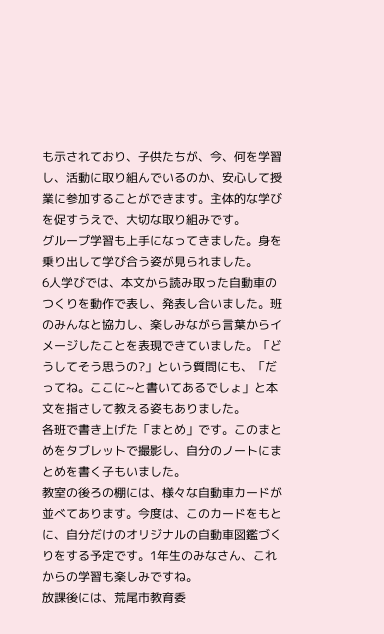も示されており、子供たちが、今、何を学習し、活動に取り組んでいるのか、安心して授業に参加することができます。主体的な学びを促すうえで、大切な取り組みです。
グループ学習も上手になってきました。身を乗り出して学び合う姿が見られました。
6人学びでは、本文から読み取った自動車のつくりを動作で表し、発表し合いました。班のみんなと協力し、楽しみながら言葉からイメージしたことを表現できていました。「どうしてそう思うの?」という質問にも、「だってね。ここに~と書いてあるでしょ」と本文を指さして教える姿もありました。
各班で書き上げた「まとめ」です。このまとめをタブレットで撮影し、自分のノートにまとめを書く子もいました。
教室の後ろの棚には、様々な自動車カードが並べてあります。今度は、このカードをもとに、自分だけのオリジナルの自動車図鑑づくりをする予定です。1年生のみなさん、これからの学習も楽しみですね。
放課後には、荒尾市教育委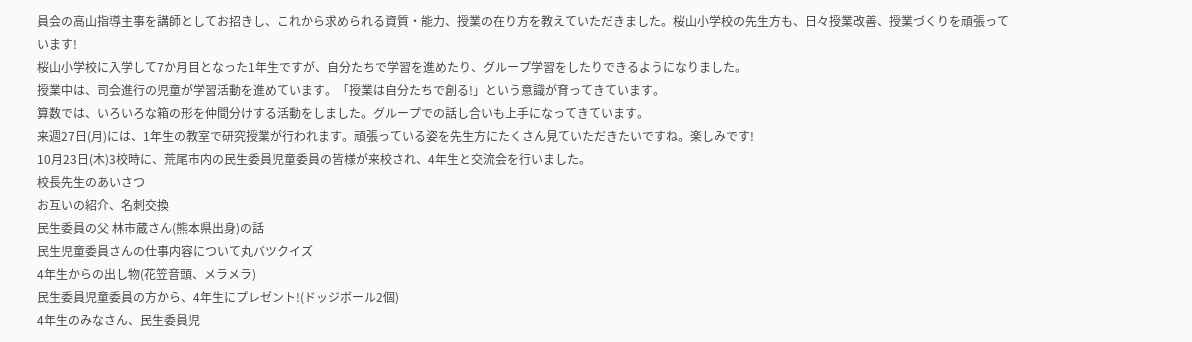員会の高山指導主事を講師としてお招きし、これから求められる資質・能力、授業の在り方を教えていただきました。桜山小学校の先生方も、日々授業改善、授業づくりを頑張っています!
桜山小学校に入学して7か月目となった1年生ですが、自分たちで学習を進めたり、グループ学習をしたりできるようになりました。
授業中は、司会進行の児童が学習活動を進めています。「授業は自分たちで創る!」という意識が育ってきています。
算数では、いろいろな箱の形を仲間分けする活動をしました。グループでの話し合いも上手になってきています。
来週27日(月)には、1年生の教室で研究授業が行われます。頑張っている姿を先生方にたくさん見ていただきたいですね。楽しみです!
10月23日(木)3校時に、荒尾市内の民生委員児童委員の皆様が来校され、4年生と交流会を行いました。
校長先生のあいさつ
お互いの紹介、名刺交換
民生委員の父 林市蔵さん(熊本県出身)の話
民生児童委員さんの仕事内容について丸バツクイズ
4年生からの出し物(花笠音頭、メラメラ)
民生委員児童委員の方から、4年生にプレゼント!(ドッジボール2個)
4年生のみなさん、民生委員児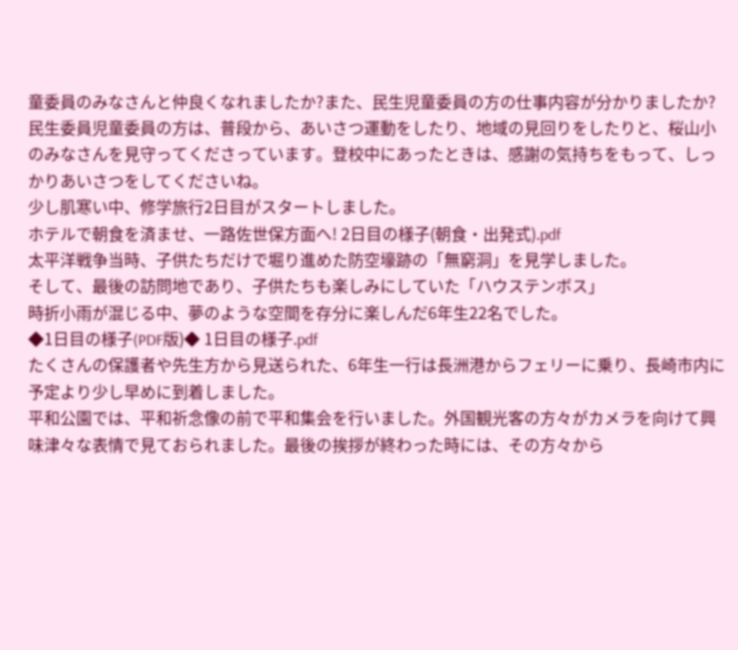童委員のみなさんと仲良くなれましたか?また、民生児童委員の方の仕事内容が分かりましたか?民生委員児童委員の方は、普段から、あいさつ運動をしたり、地域の見回りをしたりと、桜山小のみなさんを見守ってくださっています。登校中にあったときは、感謝の気持ちをもって、しっかりあいさつをしてくださいね。
少し肌寒い中、修学旅行2日目がスタートしました。
ホテルで朝食を済ませ、一路佐世保方面へ! 2日目の様子(朝食・出発式).pdf
太平洋戦争当時、子供たちだけで堀り進めた防空壕跡の「無窮洞」を見学しました。
そして、最後の訪問地であり、子供たちも楽しみにしていた「ハウステンボス」
時折小雨が混じる中、夢のような空間を存分に楽しんだ6年生22名でした。
◆1日目の様子(PDF版)◆ 1日目の様子.pdf
たくさんの保護者や先生方から見送られた、6年生一行は長洲港からフェリーに乗り、長崎市内に予定より少し早めに到着しました。
平和公園では、平和祈念像の前で平和集会を行いました。外国観光客の方々がカメラを向けて興味津々な表情で見ておられました。最後の挨拶が終わった時には、その方々から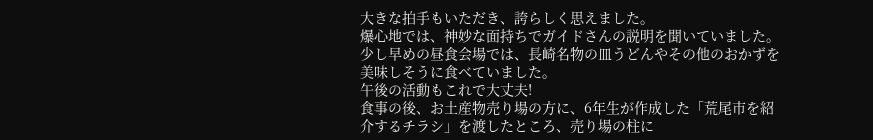大きな拍手もいただき、誇らしく思えました。
爆心地では、神妙な面持ちでガイドさんの説明を聞いていました。
少し早めの昼食会場では、長崎名物の皿うどんやその他のおかずを美味しそうに食べていました。
午後の活動もこれで大丈夫!
食事の後、お土産物売り場の方に、6年生が作成した「荒尾市を紹介するチラシ」を渡したところ、売り場の柱に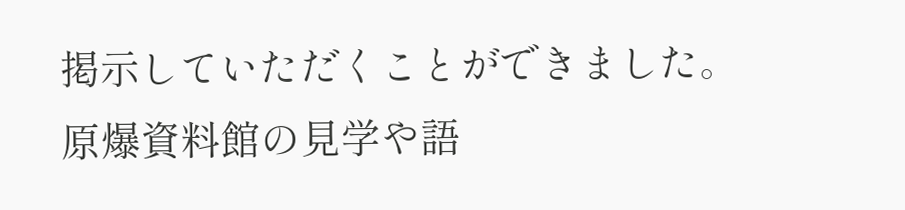掲示していただくことができました。
原爆資料館の見学や語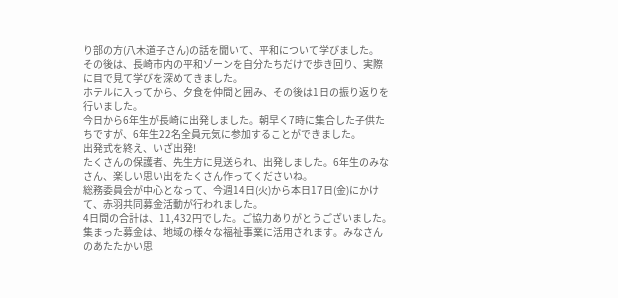り部の方(八木道子さん)の話を聞いて、平和について学びました。
その後は、長崎市内の平和ゾーンを自分たちだけで歩き回り、実際に目で見て学びを深めてきました。
ホテルに入ってから、夕食を仲間と囲み、その後は1日の振り返りを行いました。
今日から6年生が長崎に出発しました。朝早く7時に集合した子供たちですが、6年生22名全員元気に参加することができました。
出発式を終え、いざ出発!
たくさんの保護者、先生方に見送られ、出発しました。6年生のみなさん、楽しい思い出をたくさん作ってくださいね。
総務委員会が中心となって、今週14日(火)から本日17日(金)にかけて、赤羽共同募金活動が行われました。
4日間の合計は、11,432円でした。ご協力ありがとうございました。集まった募金は、地域の様々な福祉事業に活用されます。みなさんのあたたかい思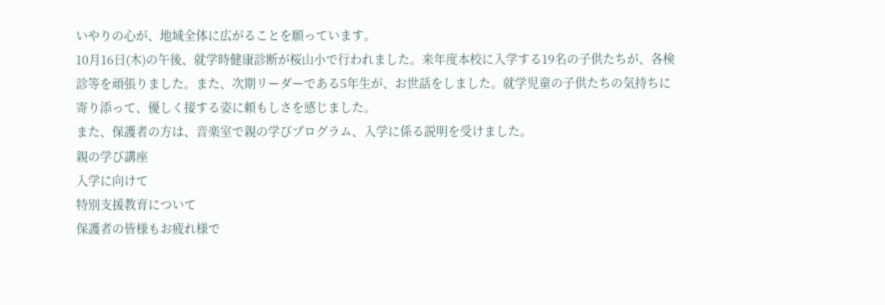いやりの心が、地域全体に広がることを願っています。
10月16日(木)の午後、就学時健康診断が桜山小で行われました。来年度本校に入学する19名の子供たちが、各検診等を頑張りました。また、次期リーダーである5年生が、お世話をしました。就学児童の子供たちの気持ちに寄り添って、優しく接する姿に頼もしさを感じました。
また、保護者の方は、音楽室で親の学びプログラム、入学に係る説明を受けました。
親の学び講座
入学に向けて
特別支援教育について
保護者の皆様もお疲れ様で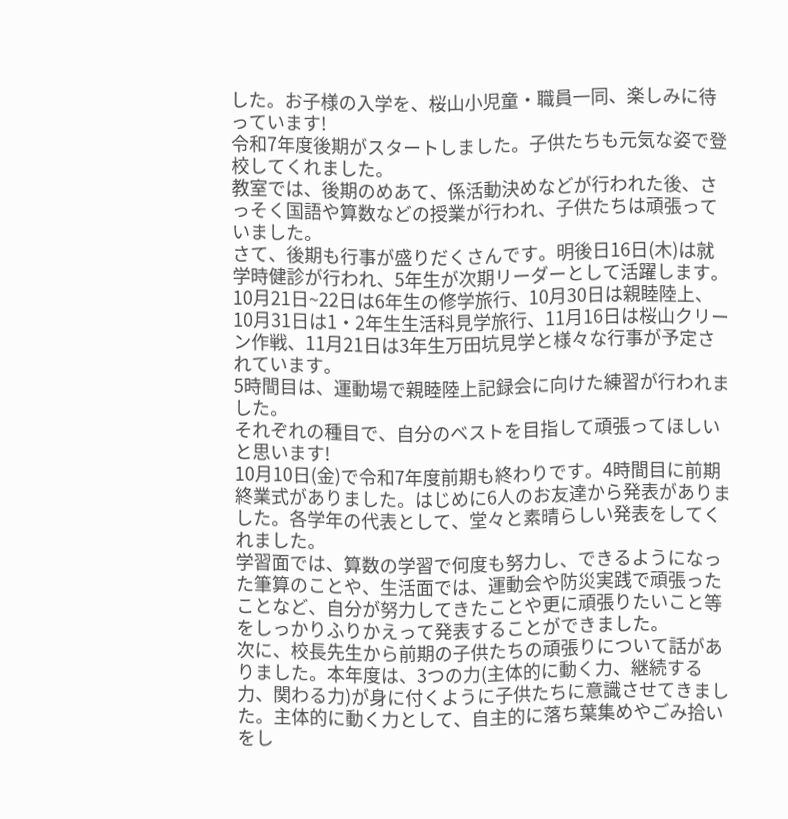した。お子様の入学を、桜山小児童・職員一同、楽しみに待っています!
令和7年度後期がスタートしました。子供たちも元気な姿で登校してくれました。
教室では、後期のめあて、係活動決めなどが行われた後、さっそく国語や算数などの授業が行われ、子供たちは頑張っていました。
さて、後期も行事が盛りだくさんです。明後日16日(木)は就学時健診が行われ、5年生が次期リーダーとして活躍します。10月21日~22日は6年生の修学旅行、10月30日は親睦陸上、10月31日は1・2年生生活科見学旅行、11月16日は桜山クリーン作戦、11月21日は3年生万田坑見学と様々な行事が予定されています。
5時間目は、運動場で親睦陸上記録会に向けた練習が行われました。
それぞれの種目で、自分のベストを目指して頑張ってほしいと思います!
10月10日(金)で令和7年度前期も終わりです。4時間目に前期終業式がありました。はじめに6人のお友達から発表がありました。各学年の代表として、堂々と素晴らしい発表をしてくれました。
学習面では、算数の学習で何度も努力し、できるようになった筆算のことや、生活面では、運動会や防災実践で頑張ったことなど、自分が努力してきたことや更に頑張りたいこと等をしっかりふりかえって発表することができました。
次に、校長先生から前期の子供たちの頑張りについて話がありました。本年度は、3つの力(主体的に動く力、継続する力、関わる力)が身に付くように子供たちに意識させてきました。主体的に動く力として、自主的に落ち葉集めやごみ拾いをし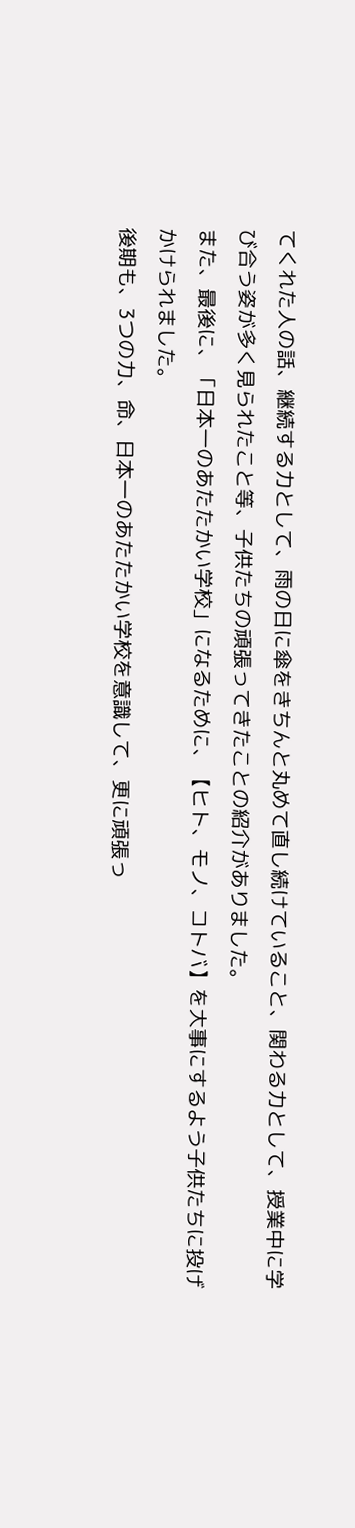てくれた人の話、継続する力として、雨の日に傘をきちんと丸めて直し続けていること、関わる力として、授業中に学び合う姿が多く見られたこと等、子供たちの頑張ってきたことの紹介がありました。
また、最後に、「日本一のあたたかい学校」になるために、【ヒト、モノ、コトバ】を大事にするよう子供たちに投げかけられました。
後期も、3つの力、命、日本一のあたたかい学校を意識して、更に頑張っ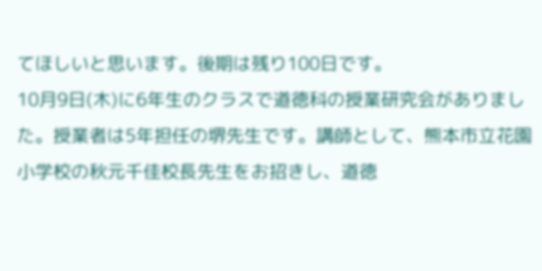てほしいと思います。後期は残り100日です。
10月9日(木)に6年生のクラスで道徳科の授業研究会がありました。授業者は5年担任の堺先生です。講師として、熊本市立花園小学校の秋元千佳校長先生をお招きし、道徳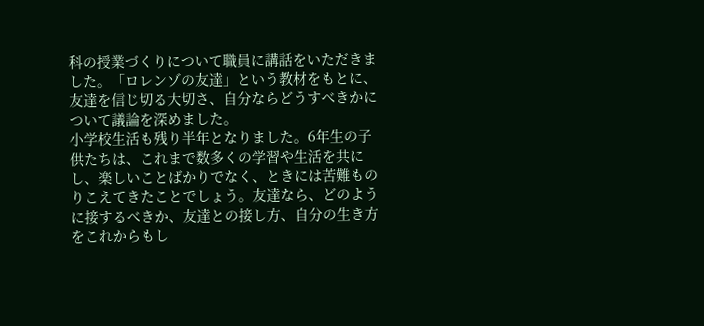科の授業づくりについて職員に講話をいただきました。「ロレンゾの友達」という教材をもとに、友達を信じ切る大切さ、自分ならどうすべきかについて議論を深めました。
小学校生活も残り半年となりました。6年生の子供たちは、これまで数多くの学習や生活を共にし、楽しいことばかりでなく、ときには苦難ものりこえてきたことでしょう。友達なら、どのように接するべきか、友達との接し方、自分の生き方をこれからもし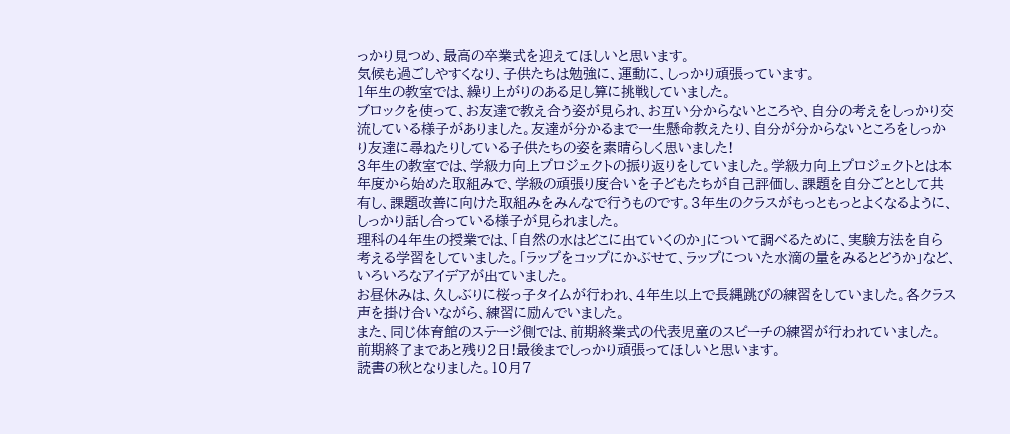っかり見つめ、最高の卒業式を迎えてほしいと思います。
気候も過ごしやすくなり、子供たちは勉強に、運動に、しっかり頑張っています。
1年生の教室では、繰り上がりのある足し算に挑戦していました。
ブロックを使って、お友達で教え合う姿が見られ、お互い分からないところや、自分の考えをしっかり交流している様子がありました。友達が分かるまで一生懸命教えたり、自分が分からないところをしっかり友達に尋ねたりしている子供たちの姿を素晴らしく思いました!
3年生の教室では、学級力向上プロジェクトの振り返りをしていました。学級力向上プロジェクトとは本年度から始めた取組みで、学級の頑張り度合いを子どもたちが自己評価し、課題を自分ごととして共有し、課題改善に向けた取組みをみんなで行うものです。3年生のクラスがもっともっとよくなるように、しっかり話し合っている様子が見られました。
理科の4年生の授業では、「自然の水はどこに出ていくのか」について調べるために、実験方法を自ら考える学習をしていました。「ラップをコップにかぶせて、ラップについた水滴の量をみるとどうか」など、いろいろなアイデアが出ていました。
お昼休みは、久しぶりに桜っ子タイムが行われ、4年生以上で長縄跳びの練習をしていました。各クラス声を掛け合いながら、練習に励んでいました。
また、同じ体育館のステージ側では、前期終業式の代表児童のスピーチの練習が行われていました。
前期終了まであと残り2日!最後までしっかり頑張ってほしいと思います。
読書の秋となりました。10月7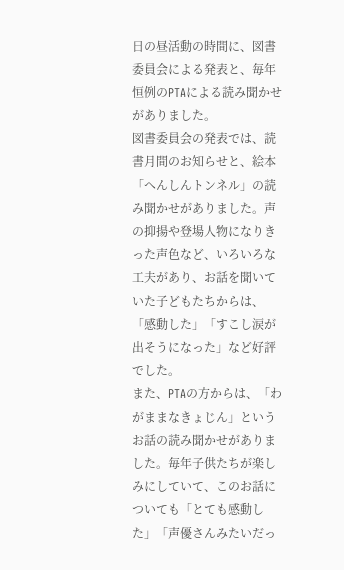日の昼活動の時間に、図書委員会による発表と、毎年恒例のPTAによる読み聞かせがありました。
図書委員会の発表では、読書月間のお知らせと、絵本「へんしんトンネル」の読み聞かせがありました。声の抑揚や登場人物になりきった声色など、いろいろな工夫があり、お話を聞いていた子どもたちからは、「感動した」「すこし涙が出そうになった」など好評でした。
また、PTAの方からは、「わがままなきょじん」というお話の読み聞かせがありました。毎年子供たちが楽しみにしていて、このお話についても「とても感動した」「声優さんみたいだっ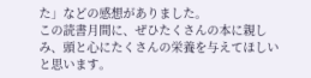た」などの感想がありました。
この読書月間に、ぜひたくさんの本に親しみ、頭と心にたくさんの栄養を与えてほしいと思います。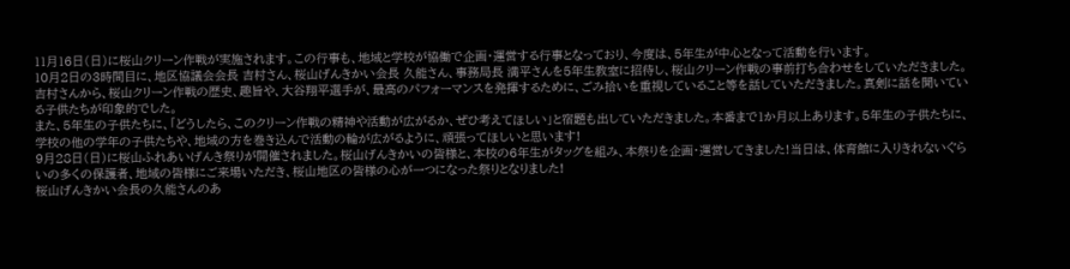11月16日(日)に桜山クリーン作戦が実施されます。この行事も、地域と学校が協働で企画・運営する行事となっており、今度は、5年生が中心となって活動を行います。
10月2日の3時間目に、地区協議会会長 吉村さん、桜山げんきかい会長 久能さん、事務局長 満平さんを5年生教室に招待し、桜山クリーン作戦の事前打ち合わせをしていただきました。吉村さんから、桜山クリーン作戦の歴史、趣旨や、大谷翔平選手が、最高のパフォーマンスを発揮するために、ごみ拾いを重視していること等を話していただきました。真剣に話を聞いている子供たちが印象的でした。
また、5年生の子供たちに、「どうしたら、このクリーン作戦の精神や活動が広がるか、ぜひ考えてほしい」と宿題も出していただきました。本番まで1か月以上あります。5年生の子供たちに、学校の他の学年の子供たちや、地域の方を巻き込んで活動の輪が広がるように、頑張ってほしいと思います!
9月28日(日)に桜山ふれあいげんき祭りが開催されました。桜山げんきかいの皆様と、本校の6年生がタッグを組み、本祭りを企画・運営してきました!当日は、体育館に入りきれないぐらいの多くの保護者、地域の皆様にご来場いただき、桜山地区の皆様の心が一つになった祭りとなりました!
桜山げんきかい会長の久能さんのあ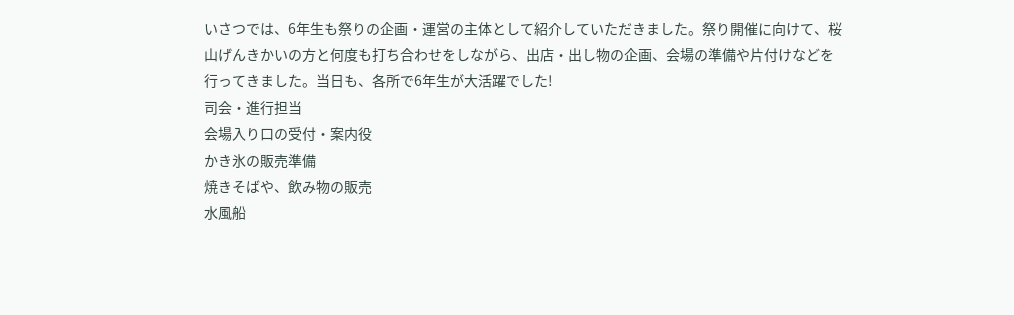いさつでは、6年生も祭りの企画・運営の主体として紹介していただきました。祭り開催に向けて、桜山げんきかいの方と何度も打ち合わせをしながら、出店・出し物の企画、会場の準備や片付けなどを行ってきました。当日も、各所で6年生が大活躍でした!
司会・進行担当
会場入り口の受付・案内役
かき氷の販売準備
焼きそばや、飲み物の販売
水風船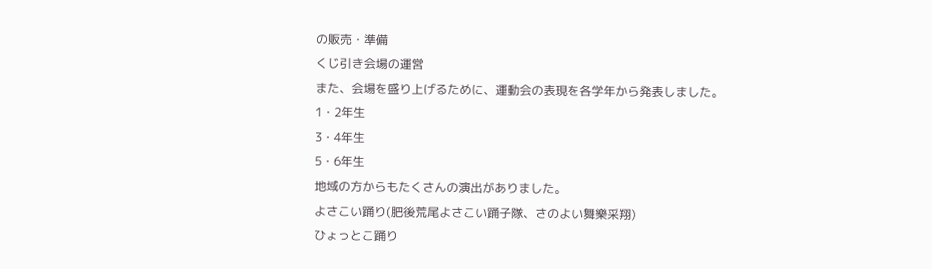の販売・準備
くじ引き会場の運営
また、会場を盛り上げるために、運動会の表現を各学年から発表しました。
1・2年生
3・4年生
5・6年生
地域の方からもたくさんの演出がありました。
よさこい踊り(肥後荒尾よさこい踊子隊、さのよい舞樂采翔)
ひょっとこ踊り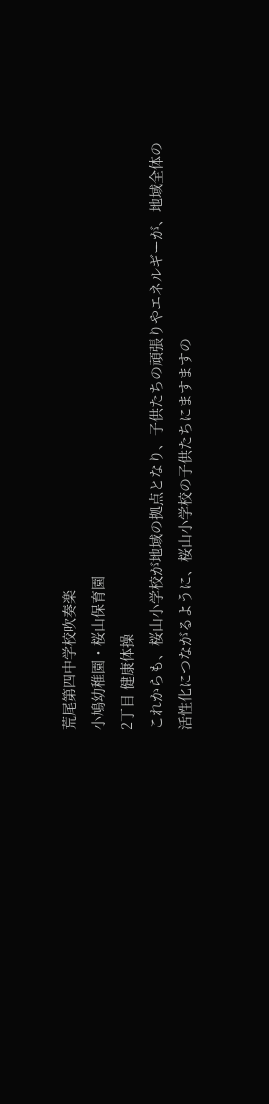荒尾第四中学校吹奏楽
小鳩幼稚園・桜山保育園
2丁目 健康体操
これからも、桜山小学校が地域の拠点となり、子供たちの頑張りやエネルギーが、地域全体の活性化につながるように、桜山小学校の子供たちにますますの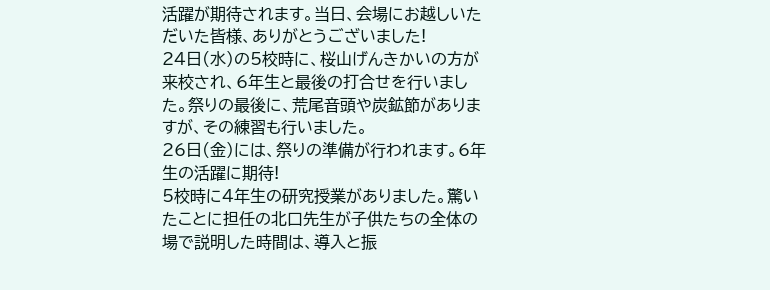活躍が期待されます。当日、会場にお越しいただいた皆様、ありがとうございました!
24日(水)の5校時に、桜山げんきかいの方が来校され、6年生と最後の打合せを行いました。祭りの最後に、荒尾音頭や炭鉱節がありますが、その練習も行いました。
26日(金)には、祭りの準備が行われます。6年生の活躍に期待!
5校時に4年生の研究授業がありました。驚いたことに担任の北口先生が子供たちの全体の場で説明した時間は、導入と振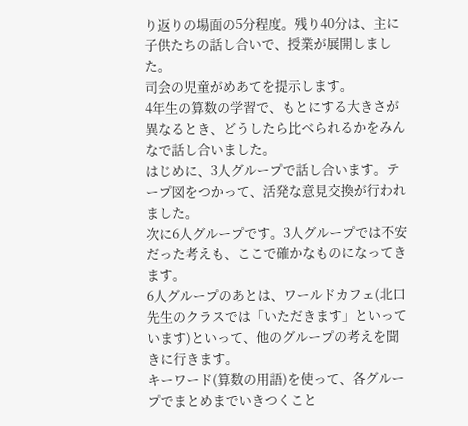り返りの場面の5分程度。残り40分は、主に子供たちの話し合いで、授業が展開しました。
司会の児童がめあてを提示します。
4年生の算数の学習で、もとにする大きさが異なるとき、どうしたら比べられるかをみんなで話し合いました。
はじめに、3人グループで話し合います。テープ図をつかって、活発な意見交換が行われました。
次に6人グループです。3人グループでは不安だった考えも、ここで確かなものになってきます。
6人グループのあとは、ワールドカフェ(北口先生のクラスでは「いただきます」といっています)といって、他のグループの考えを聞きに行きます。
キーワード(算数の用語)を使って、各グループでまとめまでいきつくこと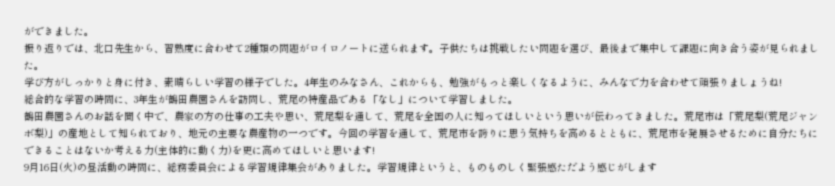ができました。
振り返りでは、北口先生から、習熟度に合わせて2種類の問題がロイロノートに送られます。子供たちは挑戦したい問題を選び、最後まで集中して課題に向き合う姿が見られました。
学び方がしっかりと身に付き、素晴らしい学習の様子でした。4年生のみなさん、これからも、勉強がもっと楽しくなるように、みんなで力を合わせて頑張りましょうね!
総合的な学習の時間に、3年生が鶴田農園さんを訪問し、荒尾の特産品である「なし」について学習しました。
鶴田農園さんのお話を聞く中で、農家の方の仕事の工夫や思い、荒尾梨を通して、荒尾を全国の人に知ってほしいという思いが伝わってきました。荒尾市は「荒尾梨(荒尾ジャンボ梨)」の産地として知られており、地元の主要な農産物の一つです。今回の学習を通して、荒尾市を誇りに思う気持ちを高めるとともに、荒尾市を発展させるために自分たちにできることはないか考える力(主体的に動く力)を更に高めてほしいと思います!
9月16日(火)の昼活動の時間に、総務委員会による学習規律集会がありました。学習規律というと、ものものしく緊張感ただよう感じがします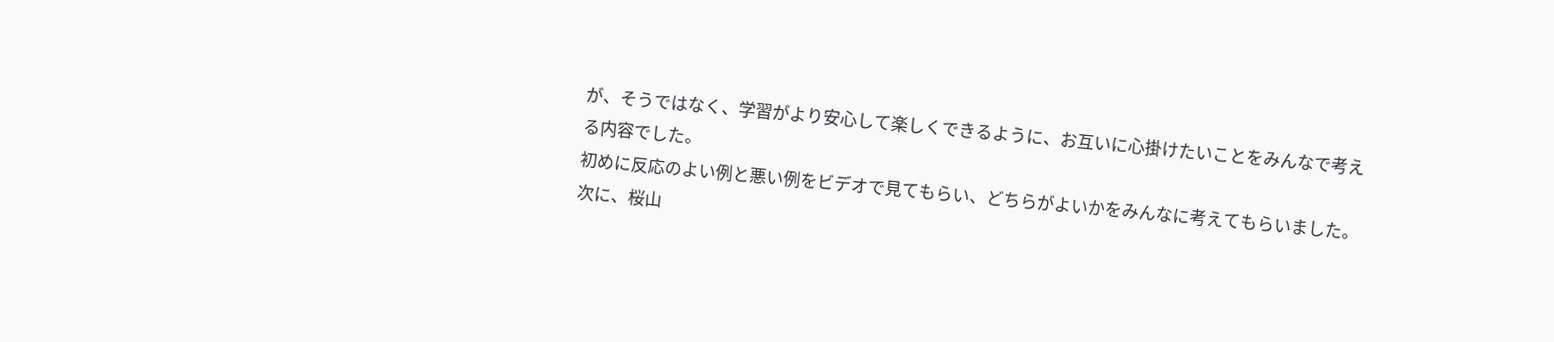が、そうではなく、学習がより安心して楽しくできるように、お互いに心掛けたいことをみんなで考える内容でした。
初めに反応のよい例と悪い例をビデオで見てもらい、どちらがよいかをみんなに考えてもらいました。
次に、桜山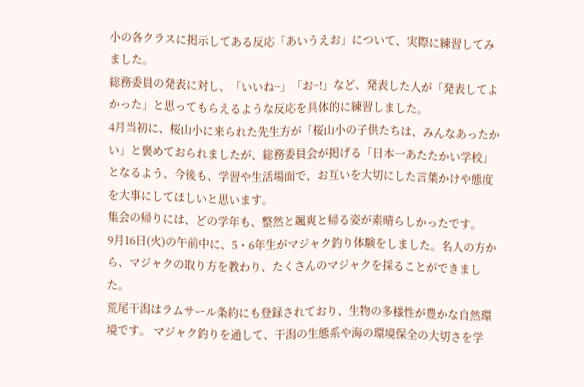小の各クラスに掲示してある反応「あいうえお」について、実際に練習してみました。
総務委員の発表に対し、「いいね~」「お~!」など、発表した人が「発表してよかった」と思ってもらえるような反応を具体的に練習しました。
4月当初に、桜山小に来られた先生方が「桜山小の子供たちは、みんなあったかい」と褒めておられましたが、総務委員会が掲げる「日本一あたたかい学校」となるよう、今後も、学習や生活場面で、お互いを大切にした言葉かけや態度を大事にしてほしいと思います。
集会の帰りには、どの学年も、整然と颯爽と帰る姿が素晴らしかったです。
9月16日(火)の午前中に、5・6年生がマジャク釣り体験をしました。名人の方から、マジャクの取り方を教わり、たくさんのマジャクを採ることができました。
荒尾干潟はラムサール条約にも登録されており、生物の多様性が豊かな自然環境です。 マジャク釣りを通して、干潟の生態系や海の環境保全の大切さを学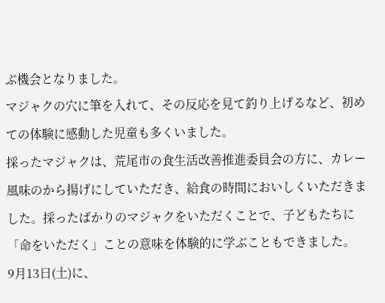ぶ機会となりました。
マジャクの穴に筆を入れて、その反応を見て釣り上げるなど、初めての体験に感動した児童も多くいました。
採ったマジャクは、荒尾市の食生活改善推進委員会の方に、カレー風味のから揚げにしていただき、給食の時間においしくいただきました。採ったばかりのマジャクをいただくことで、子どもたちに「命をいただく」ことの意味を体験的に学ぶこともできました。
9月13日(土)に、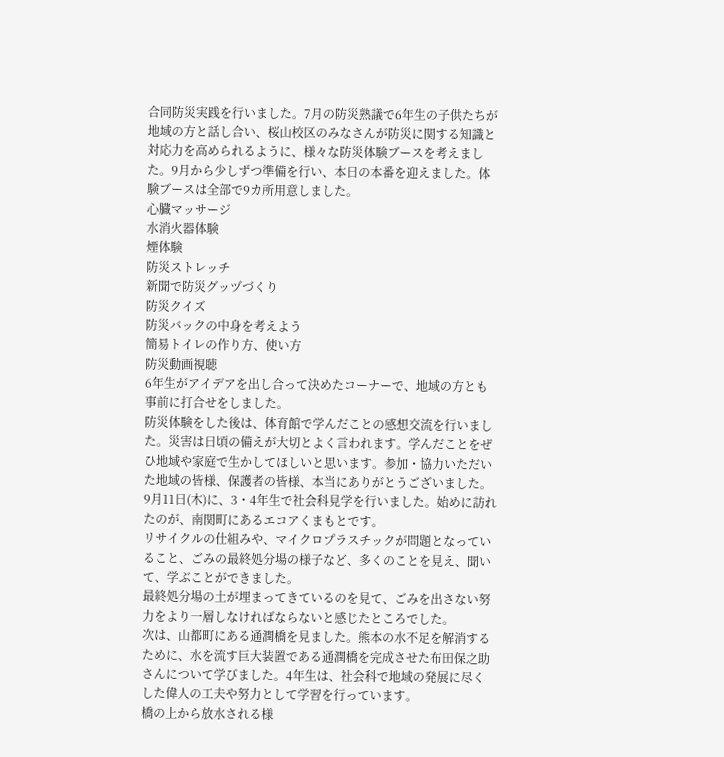合同防災実践を行いました。7月の防災熟議で6年生の子供たちが地域の方と話し合い、桜山校区のみなさんが防災に関する知識と対応力を高められるように、様々な防災体験ブースを考えました。9月から少しずつ準備を行い、本日の本番を迎えました。体験ブースは全部で9カ所用意しました。
心臓マッサージ
水消火器体験
煙体験
防災ストレッチ
新聞で防災グッヅづくり
防災クイズ
防災バックの中身を考えよう
簡易トイレの作り方、使い方
防災動画視聴
6年生がアイデアを出し合って決めたコーナーで、地域の方とも事前に打合せをしました。
防災体験をした後は、体育館で学んだことの感想交流を行いました。災害は日頃の備えが大切とよく言われます。学んだことをぜひ地域や家庭で生かしてほしいと思います。参加・協力いただいた地域の皆様、保護者の皆様、本当にありがとうございました。
9月11日(木)に、3・4年生で社会科見学を行いました。始めに訪れたのが、南関町にあるエコアくまもとです。
リサイクルの仕組みや、マイクロプラスチックが問題となっていること、ごみの最終処分場の様子など、多くのことを見え、聞いて、学ぶことができました。
最終処分場の土が埋まってきているのを見て、ごみを出さない努力をより一層しなければならないと感じたところでした。
次は、山都町にある通潤橋を見ました。熊本の水不足を解消するために、水を流す巨大装置である通潤橋を完成させた布田保之助さんについて学びました。4年生は、社会科で地域の発展に尽くした偉人の工夫や努力として学習を行っています。
橋の上から放水される様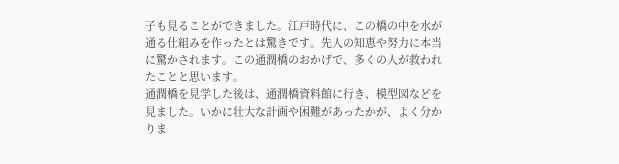子も見ることができました。江戸時代に、この橋の中を水が通る仕組みを作ったとは驚きです。先人の知恵や努力に本当に驚かされます。この通潤橋のおかげで、多くの人が救われたことと思います。
通潤橋を見学した後は、通潤橋資料館に行き、模型図などを見ました。いかに壮大な計画や困難があったかが、よく分かりま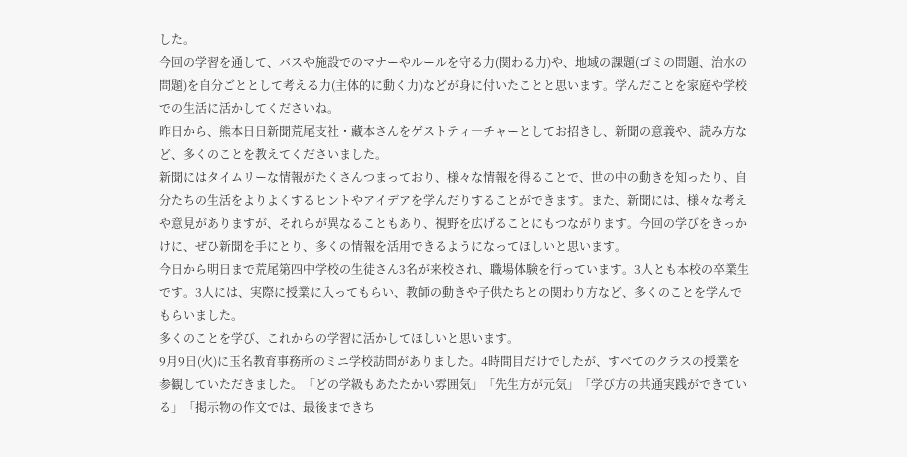した。
今回の学習を通して、バスや施設でのマナーやルールを守る力(関わる力)や、地域の課題(ゴミの問題、治水の問題)を自分ごととして考える力(主体的に動く力)などが身に付いたことと思います。学んだことを家庭や学校での生活に活かしてくださいね。
昨日から、熊本日日新聞荒尾支社・藏本さんをゲストティ―チャーとしてお招きし、新聞の意義や、読み方など、多くのことを教えてくださいました。
新聞にはタイムリーな情報がたくさんつまっており、様々な情報を得ることで、世の中の動きを知ったり、自分たちの生活をよりよくするヒントやアイデアを学んだりすることができます。また、新聞には、様々な考えや意見がありますが、それらが異なることもあり、視野を広げることにもつながります。今回の学びをきっかけに、ぜひ新聞を手にとり、多くの情報を活用できるようになってほしいと思います。
今日から明日まで荒尾第四中学校の生徒さん3名が来校され、職場体験を行っています。3人とも本校の卒業生です。3人には、実際に授業に入ってもらい、教師の動きや子供たちとの関わり方など、多くのことを学んでもらいました。
多くのことを学び、これからの学習に活かしてほしいと思います。
9月9日(火)に玉名教育事務所のミニ学校訪問がありました。4時間目だけでしたが、すべてのクラスの授業を参観していただきました。「どの学級もあたたかい雰囲気」「先生方が元気」「学び方の共通実践ができている」「掲示物の作文では、最後まできち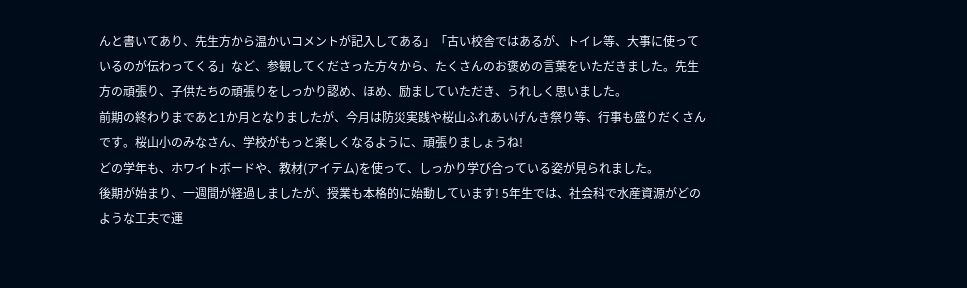んと書いてあり、先生方から温かいコメントが記入してある」「古い校舎ではあるが、トイレ等、大事に使っているのが伝わってくる」など、参観してくださった方々から、たくさんのお褒めの言葉をいただきました。先生方の頑張り、子供たちの頑張りをしっかり認め、ほめ、励ましていただき、うれしく思いました。
前期の終わりまであと1か月となりましたが、今月は防災実践や桜山ふれあいげんき祭り等、行事も盛りだくさんです。桜山小のみなさん、学校がもっと楽しくなるように、頑張りましょうね!
どの学年も、ホワイトボードや、教材(アイテム)を使って、しっかり学び合っている姿が見られました。
後期が始まり、一週間が経過しましたが、授業も本格的に始動しています! 5年生では、社会科で水産資源がどのような工夫で運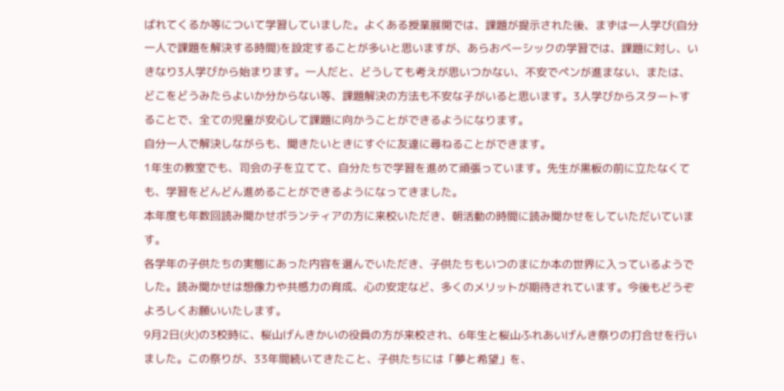ばれてくるか等について学習していました。よくある授業展開では、課題が提示された後、まずは一人学び(自分一人で課題を解決する時間)を設定することが多いと思いますが、あらおベーシックの学習では、課題に対し、いきなり3人学びから始まります。一人だと、どうしても考えが思いつかない、不安でペンが進まない、または、どこをどうみたらよいか分からない等、課題解決の方法も不安な子がいると思います。3人学びからスタートすることで、全ての児童が安心して課題に向かうことができるようになります。
自分一人で解決しながらも、聞きたいときにすぐに友達に尋ねることができます。
1年生の教室でも、司会の子を立てて、自分たちで学習を進めて頑張っています。先生が黒板の前に立たなくても、学習をどんどん進めることができるようになってきました。
本年度も年数回読み聞かせボランティアの方に来校いただき、朝活動の時間に読み聞かせをしていただいています。
各学年の子供たちの実態にあった内容を選んでいただき、子供たちもいつのまにか本の世界に入っているようでした。読み聞かせは想像力や共感力の育成、心の安定など、多くのメリットが期待されています。今後もどうぞよろしくお願いいたします。
9月2日(火)の3校時に、桜山げんきかいの役員の方が来校され、6年生と桜山ふれあいげんき祭りの打合せを行いました。この祭りが、33年間続いてきたこと、子供たちには「夢と希望」を、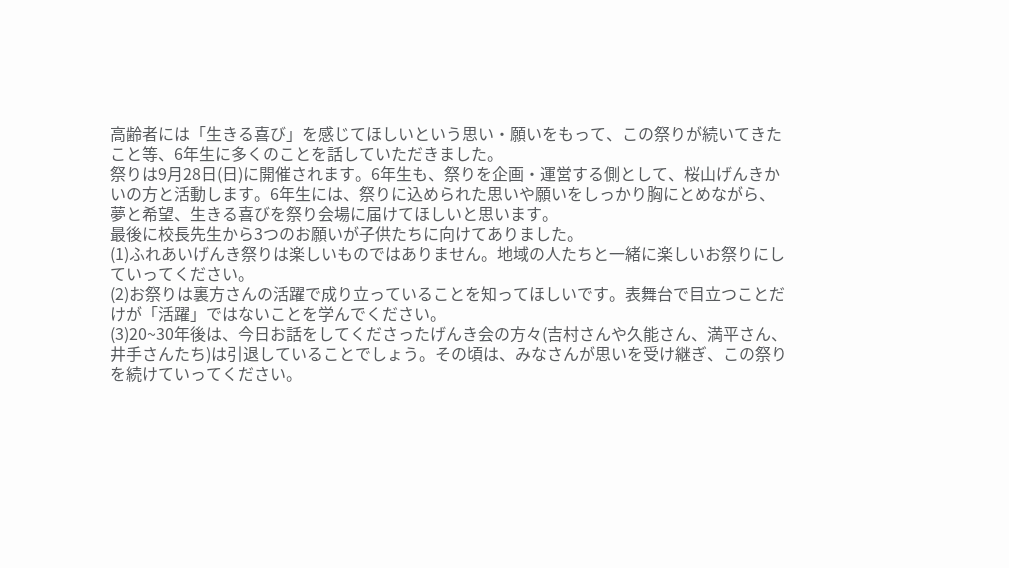高齢者には「生きる喜び」を感じてほしいという思い・願いをもって、この祭りが続いてきたこと等、6年生に多くのことを話していただきました。
祭りは9月28日(日)に開催されます。6年生も、祭りを企画・運営する側として、桜山げんきかいの方と活動します。6年生には、祭りに込められた思いや願いをしっかり胸にとめながら、夢と希望、生きる喜びを祭り会場に届けてほしいと思います。
最後に校長先生から3つのお願いが子供たちに向けてありました。
(1)ふれあいげんき祭りは楽しいものではありません。地域の人たちと一緒に楽しいお祭りにしていってください。
(2)お祭りは裏方さんの活躍で成り立っていることを知ってほしいです。表舞台で目立つことだけが「活躍」ではないことを学んでください。
(3)20~30年後は、今日お話をしてくださったげんき会の方々(吉村さんや久能さん、満平さん、井手さんたち)は引退していることでしょう。その頃は、みなさんが思いを受け継ぎ、この祭りを続けていってください。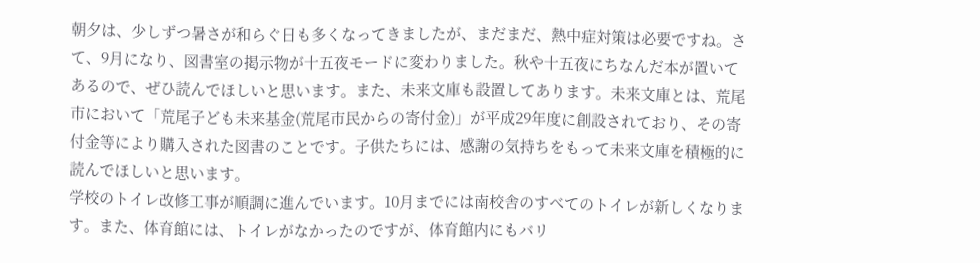朝夕は、少しずつ暑さが和らぐ日も多くなってきましたが、まだまだ、熱中症対策は必要ですね。さて、9月になり、図書室の掲示物が十五夜モードに変わりました。秋や十五夜にちなんだ本が置いてあるので、ぜひ読んでほしいと思います。また、未来文庫も設置してあります。未来文庫とは、荒尾市において「荒尾子ども未来基金(荒尾市民からの寄付金)」が平成29年度に創設されており、その寄付金等により購入された図書のことです。子供たちには、感謝の気持ちをもって未来文庫を積極的に読んでほしいと思います。
学校のトイレ改修工事が順調に進んでいます。10月までには南校舎のすべてのトイレが新しくなります。また、体育館には、トイレがなかったのですが、体育館内にもバリ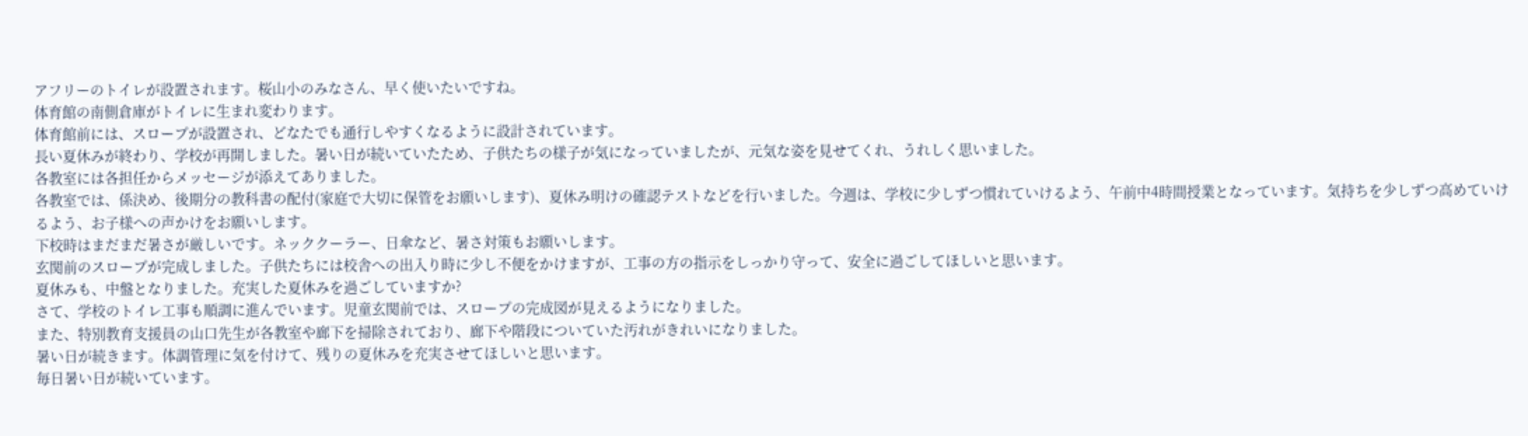アフリーのトイレが設置されます。桜山小のみなさん、早く使いたいですね。
体育館の南側倉庫がトイレに生まれ変わります。
体育館前には、スロープが設置され、どなたでも通行しやすくなるように設計されています。
長い夏休みが終わり、学校が再開しました。暑い日が続いていたため、子供たちの様子が気になっていましたが、元気な姿を見せてくれ、うれしく思いました。
各教室には各担任からメッセージが添えてありました。
各教室では、係決め、後期分の教科書の配付(家庭で大切に保管をお願いします)、夏休み明けの確認テストなどを行いました。今週は、学校に少しずつ慣れていけるよう、午前中4時間授業となっています。気持ちを少しずつ高めていけるよう、お子様への声かけをお願いします。
下校時はまだまだ暑さが厳しいです。ネッククーラー、日傘など、暑さ対策もお願いします。
玄関前のスロープが完成しました。子供たちには校舎への出入り時に少し不便をかけますが、工事の方の指示をしっかり守って、安全に過ごしてほしいと思います。
夏休みも、中盤となりました。充実した夏休みを過ごしていますか?
さて、学校のトイレ工事も順調に進んでいます。児童玄関前では、スロープの完成図が見えるようになりました。
また、特別教育支援員の山口先生が各教室や廊下を掃除されており、廊下や階段についていた汚れがきれいになりました。
暑い日が続きます。体調管理に気を付けて、残りの夏休みを充実させてほしいと思います。
毎日暑い日が続いています。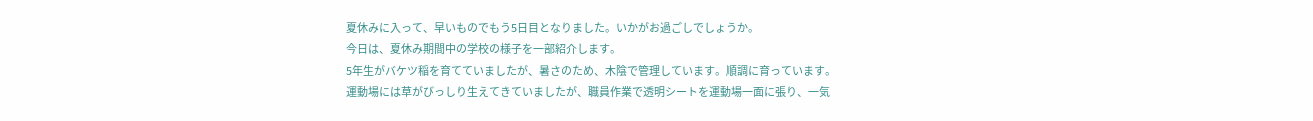夏休みに入って、早いものでもう5日目となりました。いかがお過ごしでしょうか。
今日は、夏休み期間中の学校の様子を一部紹介します。
5年生がバケツ稲を育てていましたが、暑さのため、木陰で管理しています。順調に育っています。
運動場には草がびっしり生えてきていましたが、職員作業で透明シートを運動場一面に張り、一気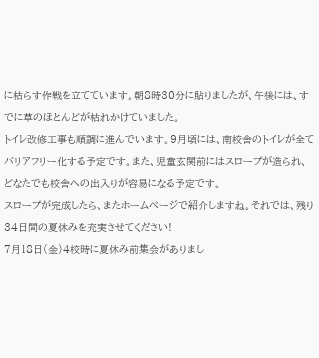に枯らす作戦を立てています。朝8時30分に貼りましたが、午後には、すでに草のほとんどが枯れかけていました。
トイレ改修工事も順調に進んでいます。9月頃には、南校舎のトイレが全てバリアフリー化する予定です。また、児童玄関前にはスロープが造られ、どなたでも校舎への出入りが容易になる予定です。
スロープが完成したら、またホームぺージで紹介しますね。それでは、残り34日間の夏休みを充実させてください!
7月18日(金)4校時に夏休み前集会がありまし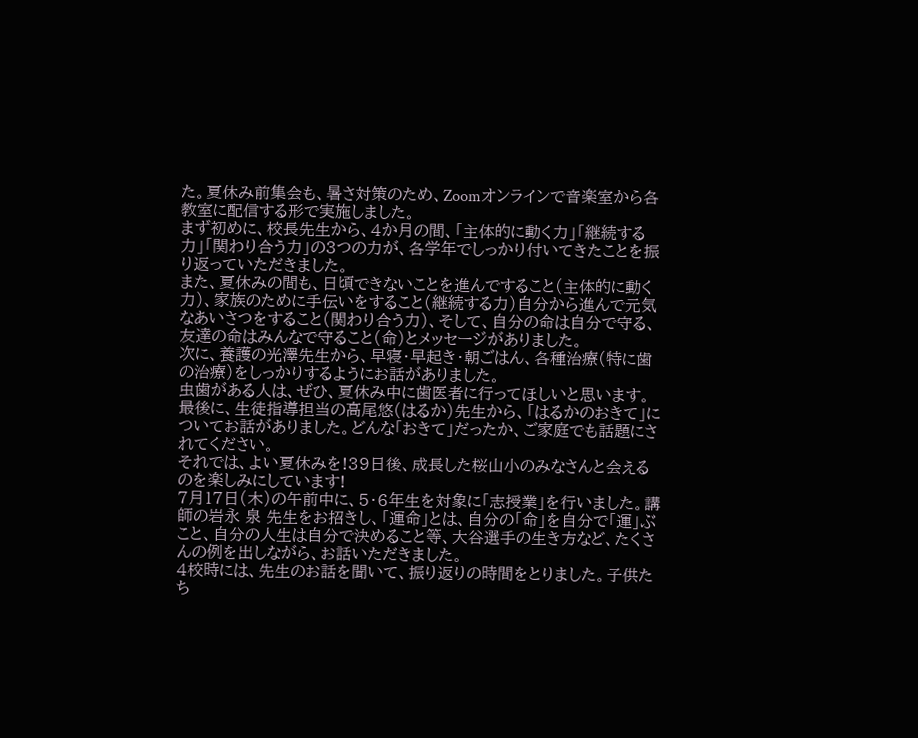た。夏休み前集会も、暑さ対策のため、Zoomオンラインで音楽室から各教室に配信する形で実施しました。
まず初めに、校長先生から、4か月の間、「主体的に動く力」「継続する力」「関わり合う力」の3つの力が、各学年でしっかり付いてきたことを振り返っていただきました。
また、夏休みの間も、日頃できないことを進んですること(主体的に動く力)、家族のために手伝いをすること(継続する力)自分から進んで元気なあいさつをすること(関わり合う力)、そして、自分の命は自分で守る、友達の命はみんなで守ること(命)とメッセージがありました。
次に、養護の光澤先生から、早寝・早起き・朝ごはん、各種治療(特に歯の治療)をしっかりするようにお話がありました。
虫歯がある人は、ぜひ、夏休み中に歯医者に行ってほしいと思います。
最後に、生徒指導担当の高尾悠(はるか)先生から、「はるかのおきて」についてお話がありました。どんな「おきて」だったか、ご家庭でも話題にされてください。
それでは、よい夏休みを!39日後、成長した桜山小のみなさんと会えるのを楽しみにしています!
7月17日(木)の午前中に、5・6年生を対象に「志授業」を行いました。講師の岩永 泉 先生をお招きし、「運命」とは、自分の「命」を自分で「運」ぶこと、自分の人生は自分で決めること等、大谷選手の生き方など、たくさんの例を出しながら、お話いただきました。
4校時には、先生のお話を聞いて、振り返りの時間をとりました。子供たち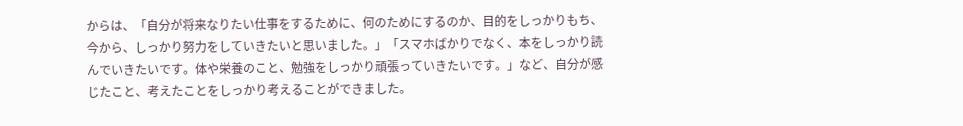からは、「自分が将来なりたい仕事をするために、何のためにするのか、目的をしっかりもち、今から、しっかり努力をしていきたいと思いました。」「スマホばかりでなく、本をしっかり読んでいきたいです。体や栄養のこと、勉強をしっかり頑張っていきたいです。」など、自分が感じたこと、考えたことをしっかり考えることができました。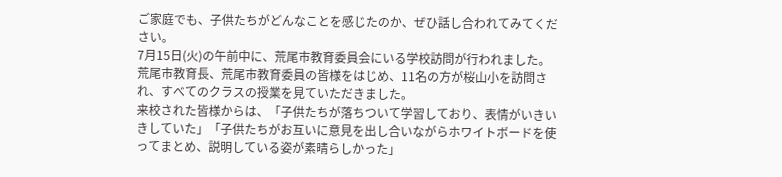ご家庭でも、子供たちがどんなことを感じたのか、ぜひ話し合われてみてください。
7月15日(火)の午前中に、荒尾市教育委員会にいる学校訪問が行われました。
荒尾市教育長、荒尾市教育委員の皆様をはじめ、11名の方が桜山小を訪問され、すべてのクラスの授業を見ていただきました。
来校された皆様からは、「子供たちが落ちついて学習しており、表情がいきいきしていた」「子供たちがお互いに意見を出し合いながらホワイトボードを使ってまとめ、説明している姿が素晴らしかった」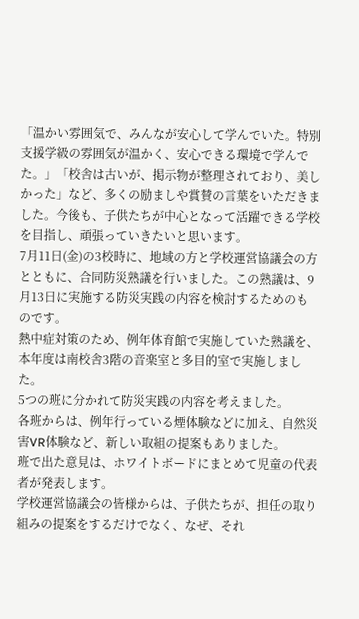「温かい雰囲気で、みんなが安心して学んでいた。特別支援学級の雰囲気が温かく、安心できる環境で学んでた。」「校舎は古いが、掲示物が整理されており、美しかった」など、多くの励ましや賞賛の言葉をいただきました。今後も、子供たちが中心となって活躍できる学校を目指し、頑張っていきたいと思います。
7月11日(金)の3校時に、地域の方と学校運営協議会の方とともに、合同防災熟議を行いました。この熟議は、9月13日に実施する防災実践の内容を検討するためのものです。
熱中症対策のため、例年体育館で実施していた熟議を、本年度は南校舎3階の音楽室と多目的室で実施しました。
5つの班に分かれて防災実践の内容を考えました。
各班からは、例年行っている煙体験などに加え、自然災害VR体験など、新しい取組の提案もありました。
班で出た意見は、ホワイトボードにまとめて児童の代表者が発表します。
学校運営協議会の皆様からは、子供たちが、担任の取り組みの提案をするだけでなく、なぜ、それ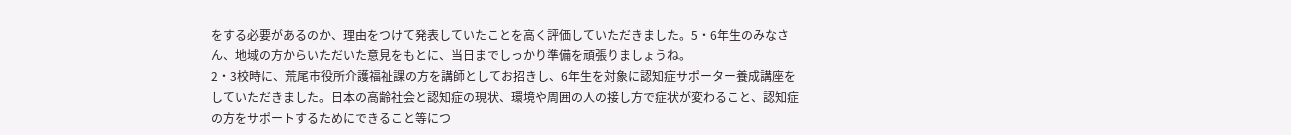をする必要があるのか、理由をつけて発表していたことを高く評価していただきました。5・6年生のみなさん、地域の方からいただいた意見をもとに、当日までしっかり準備を頑張りましょうね。
2・3校時に、荒尾市役所介護福祉課の方を講師としてお招きし、6年生を対象に認知症サポーター養成講座をしていただきました。日本の高齢社会と認知症の現状、環境や周囲の人の接し方で症状が変わること、認知症の方をサポートするためにできること等につ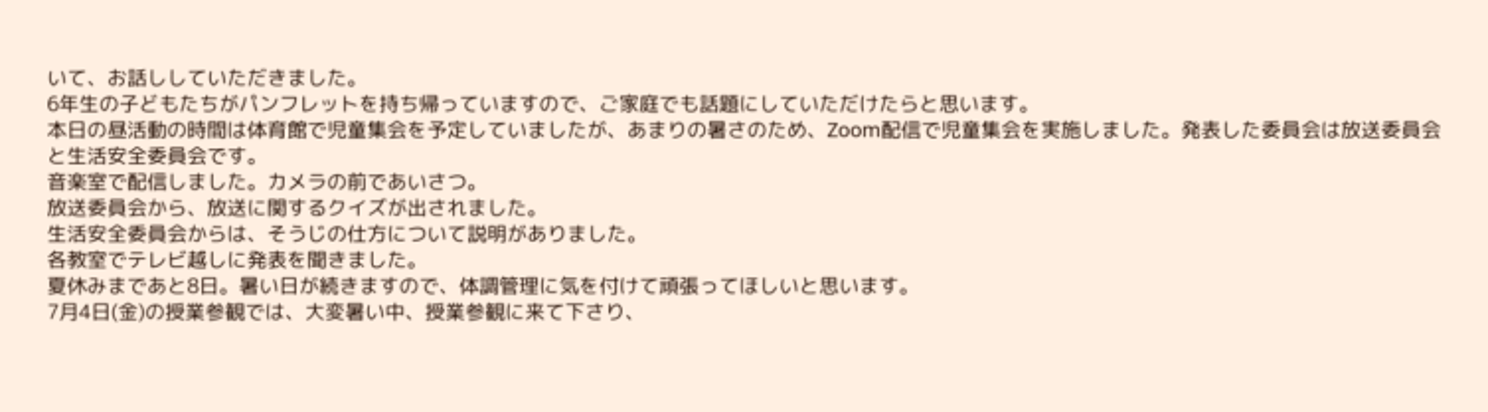いて、お話ししていただきました。
6年生の子どもたちがパンフレットを持ち帰っていますので、ご家庭でも話題にしていただけたらと思います。
本日の昼活動の時間は体育館で児童集会を予定していましたが、あまりの暑さのため、Zoom配信で児童集会を実施しました。発表した委員会は放送委員会と生活安全委員会です。
音楽室で配信しました。カメラの前であいさつ。
放送委員会から、放送に関するクイズが出されました。
生活安全委員会からは、そうじの仕方について説明がありました。
各教室でテレビ越しに発表を聞きました。
夏休みまであと8日。暑い日が続きますので、体調管理に気を付けて頑張ってほしいと思います。
7月4日(金)の授業参観では、大変暑い中、授業参観に来て下さり、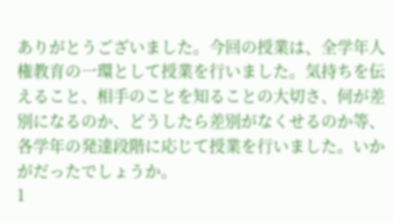ありがとうございました。今回の授業は、全学年人権教育の一環として授業を行いました。気持ちを伝えること、相手のことを知ることの大切さ、何が差別になるのか、どうしたら差別がなくせるのか等、各学年の発達段階に応じて授業を行いました。いかがだったでしょうか。
1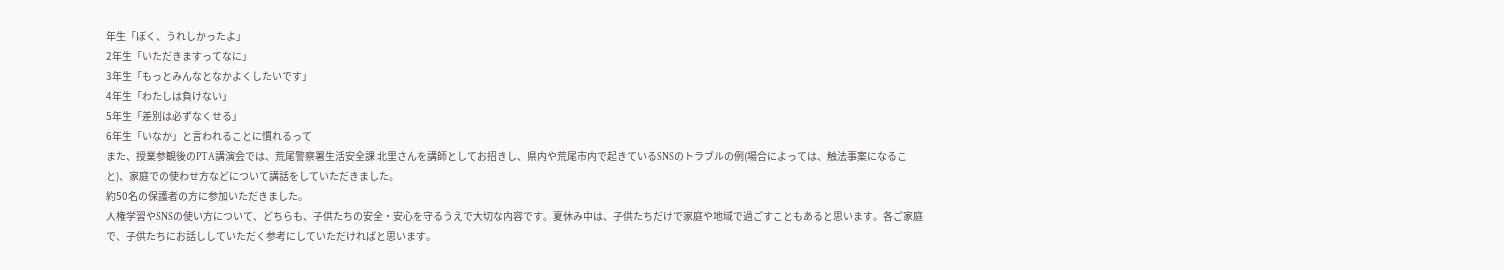年生「ぼく、うれしかったよ」
2年生「いただきますってなに」
3年生「もっとみんなとなかよくしたいです」
4年生「わたしは負けない」
5年生「差別は必ずなくせる」
6年生「いなか」と言われることに慣れるって
また、授業参観後のPTA講演会では、荒尾警察署生活安全課 北里さんを講師としてお招きし、県内や荒尾市内で起きているSNSのトラブルの例(場合によっては、触法事案になること)、家庭での使わせ方などについて講話をしていただきました。
約50名の保護者の方に参加いただきました。
人権学習やSNSの使い方について、どちらも、子供たちの安全・安心を守るうえで大切な内容です。夏休み中は、子供たちだけで家庭や地域で過ごすこともあると思います。各ご家庭で、子供たちにお話ししていただく参考にしていただければと思います。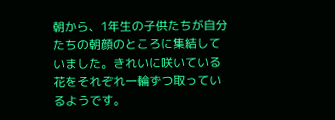朝から、1年生の子供たちが自分たちの朝顔のところに集結していました。きれいに咲いている花をそれぞれ一輪ずつ取っているようです。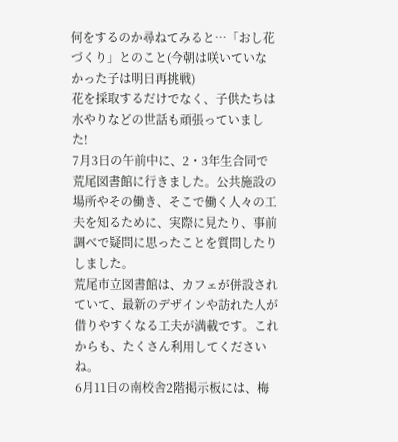何をするのか尋ねてみると…「おし花づくり」とのこと(今朝は咲いていなかった子は明日再挑戦)
花を採取するだけでなく、子供たちは水やりなどの世話も頑張っていました!
7月3日の午前中に、2・3年生合同で荒尾図書館に行きました。公共施設の場所やその働き、そこで働く人々の工夫を知るために、実際に見たり、事前調べで疑問に思ったことを質問したりしました。
荒尾市立図書館は、カフェが併設されていて、最新のデザインや訪れた人が借りやすくなる工夫が満載です。これからも、たくさん利用してくださいね。
6月11日の南校舎2階掲示板には、梅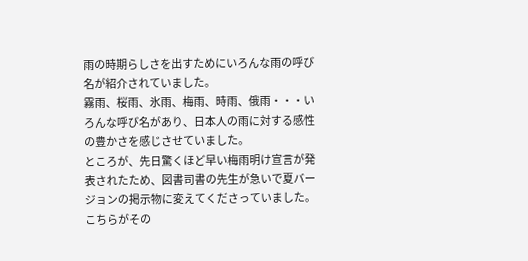雨の時期らしさを出すためにいろんな雨の呼び名が紹介されていました。
霧雨、桜雨、氷雨、梅雨、時雨、俄雨・・・いろんな呼び名があり、日本人の雨に対する感性の豊かさを感じさせていました。
ところが、先日驚くほど早い梅雨明け宣言が発表されたため、図書司書の先生が急いで夏バージョンの掲示物に変えてくださっていました。
こちらがその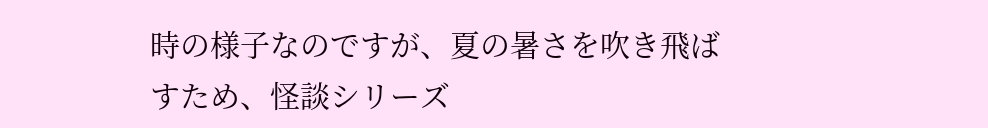時の様子なのですが、夏の暑さを吹き飛ばすため、怪談シリーズ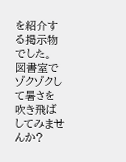を紹介する掲示物でした。
図書室でゾクゾクして暑さを吹き飛ばしてみませんか?